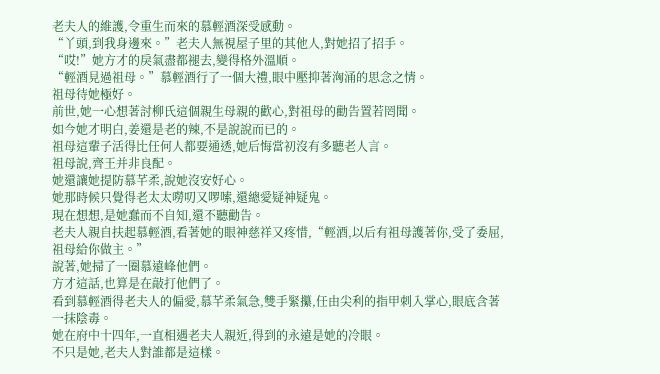老夫人的維護,令重生而來的慕輕酒深受感動。
“丫頭,到我身邊來。”老夫人無視屋子里的其他人,對她招了招手。
“哎!”她方才的戾氣盡都褪去,變得格外溫順。
“輕酒見過祖母。”慕輕酒行了一個大禮,眼中壓抑著洶涌的思念之情。
祖母待她極好。
前世,她一心想著討柳氏這個親生母親的歡心,對祖母的勸告置若罔聞。
如今她才明白,姜還是老的辣,不是說說而已的。
祖母這輩子活得比任何人都要通透,她后悔當初沒有多聽老人言。
祖母說,齊王并非良配。
她還讓她提防慕芊柔,說她沒安好心。
她那時候只覺得老太太嘮叨又啰嗦,還總愛疑神疑鬼。
現在想想,是她蠢而不自知,還不聽勸告。
老夫人親自扶起慕輕酒,看著她的眼神慈祥又疼惜,“輕酒,以后有祖母護著你,受了委屈,祖母給你做主。”
說著,她掃了一圈慕遠峰他們。
方才這話,也算是在敲打他們了。
看到慕輕酒得老夫人的偏愛,慕芊柔氣急,雙手緊攥,任由尖利的指甲刺入掌心,眼底含著一抹陰毒。
她在府中十四年,一直相遇老夫人親近,得到的永遠是她的冷眼。
不只是她,老夫人對誰都是這樣。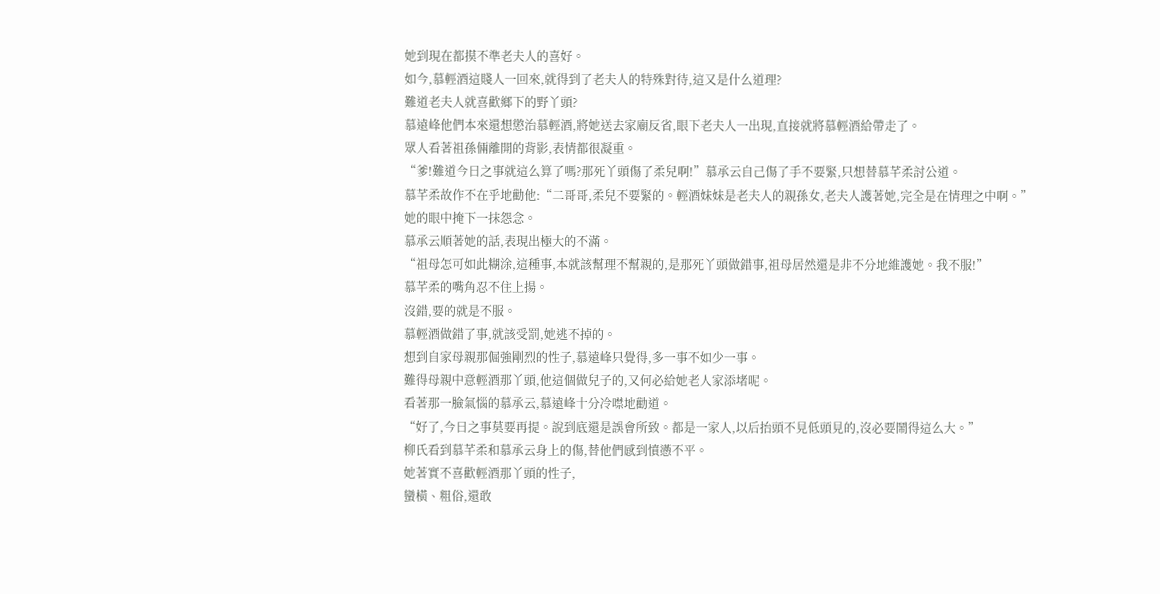她到現在都摸不準老夫人的喜好。
如今,慕輕酒這賤人一回來,就得到了老夫人的特殊對待,這又是什么道理?
難道老夫人就喜歡鄉下的野丫頭?
慕遠峰他們本來還想懲治慕輕酒,將她送去家廟反省,眼下老夫人一出現,直接就將慕輕酒給帶走了。
眾人看著祖孫倆離開的背影,表情都很凝重。
“爹!難道今日之事就這么算了嗎?那死丫頭傷了柔兒啊!”慕承云自己傷了手不要緊,只想替慕芊柔討公道。
慕芊柔故作不在乎地勸他:“二哥哥,柔兒不要緊的。輕酒妹妹是老夫人的親孫女,老夫人護著她,完全是在情理之中啊。”
她的眼中掩下一抹怨念。
慕承云順著她的話,表現出極大的不滿。
“祖母怎可如此糊涂,這種事,本就該幫理不幫親的,是那死丫頭做錯事,祖母居然還是非不分地維護她。我不服!”
慕芊柔的嘴角忍不住上揚。
沒錯,要的就是不服。
慕輕酒做錯了事,就該受罰,她逃不掉的。
想到自家母親那倔強剛烈的性子,慕遠峰只覺得,多一事不如少一事。
難得母親中意輕酒那丫頭,他這個做兒子的,又何必給她老人家添堵呢。
看著那一臉氣惱的慕承云,慕遠峰十分冷噤地勸道。
“好了,今日之事莫要再提。說到底還是誤會所致。都是一家人,以后抬頭不見低頭見的,沒必要鬧得這么大。”
柳氏看到慕芊柔和慕承云身上的傷,替他們感到憤懣不平。
她著實不喜歡輕酒那丫頭的性子,
蠻橫、粗俗,還敢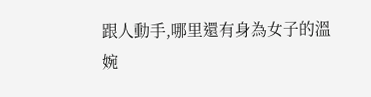跟人動手,哪里還有身為女子的溫婉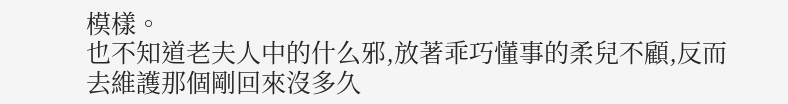模樣。
也不知道老夫人中的什么邪,放著乖巧懂事的柔兒不顧,反而去維護那個剛回來沒多久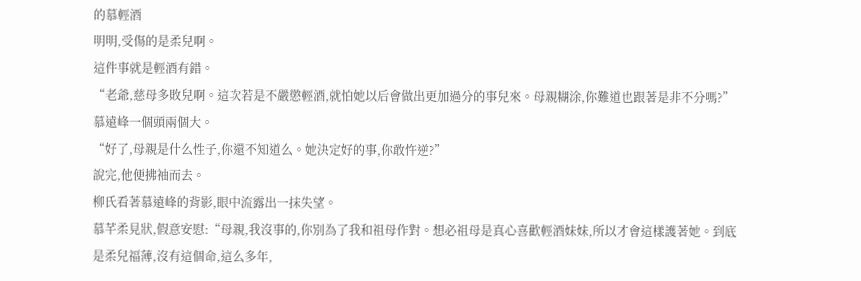的慕輕酒
明明,受傷的是柔兒啊。
這件事就是輕酒有錯。
“老爺,慈母多敗兒啊。這次若是不嚴懲輕酒,就怕她以后會做出更加過分的事兒來。母親糊涂,你難道也跟著是非不分嗎?”
慕遠峰一個頭兩個大。
“好了,母親是什么性子,你還不知道么。她決定好的事,你敢忤逆?”
說完,他便拂袖而去。
柳氏看著慕遠峰的背影,眼中流露出一抹失望。
慕芊柔見狀,假意安慰:“母親,我沒事的,你別為了我和祖母作對。想必祖母是真心喜歡輕酒妹妹,所以才會這樣護著她。到底是柔兒福薄,沒有這個命,這么多年,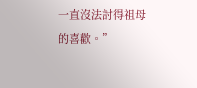一直沒法討得祖母的喜歡。”